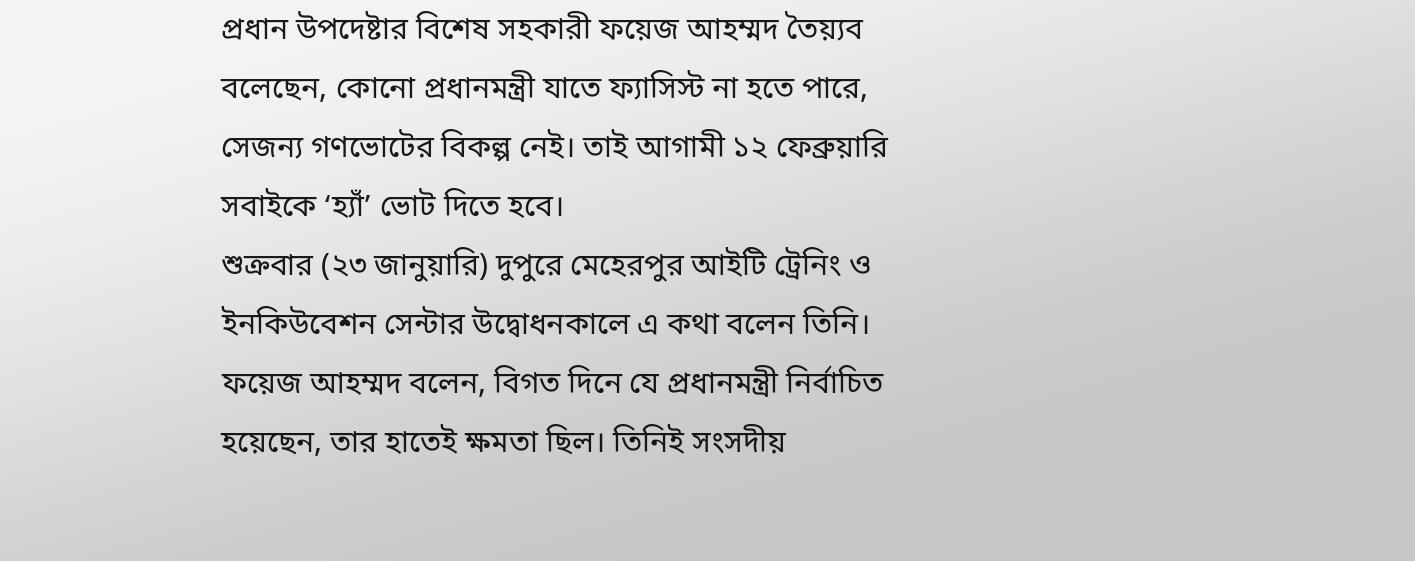প্রধান উপদেষ্টার বিশেষ সহকারী ফয়েজ আহম্মদ তৈয়্যব বলেছেন, কোনো প্রধানমন্ত্রী যাতে ফ্যাসিস্ট না হতে পারে, সেজন্য গণভোটের বিকল্প নেই। তাই আগামী ১২ ফেব্রুয়ারি সবাইকে ‘হ্যাঁ’ ভোট দিতে হবে।
শুক্রবার (২৩ জানুয়ারি) দুপুরে মেহেরপুর আইটি ট্রেনিং ও ইনকিউবেশন সেন্টার উদ্বোধনকালে এ কথা বলেন তিনি।
ফয়েজ আহম্মদ বলেন, বিগত দিনে যে প্রধানমন্ত্রী নির্বাচিত হয়েছেন, তার হাতেই ক্ষমতা ছিল। তিনিই সংসদীয়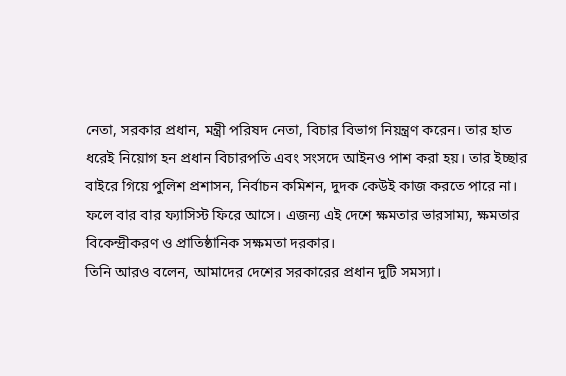নেতা, সরকার প্রধান, মন্ত্রী পরিষদ নেতা, বিচার বিভাগ নিয়ন্ত্রণ করেন। তার হাত ধরেই নিয়োগ হন প্রধান বিচারপতি এবং সংসদে আইনও পাশ করা হয়। তার ইচ্ছার বাইরে গিয়ে পুলিশ প্রশাসন, নির্বাচন কমিশন, দুদক কেউই কাজ করতে পারে না। ফলে বার বার ফ্যাসিস্ট ফিরে আসে। এজন্য এই দেশে ক্ষমতার ভারসাম্য, ক্ষমতার বিকেন্দ্রীকরণ ও প্রাতিষ্ঠানিক সক্ষমতা দরকার।
তিনি আরও বলেন, আমাদের দেশের সরকারের প্রধান দুটি সমস্যা।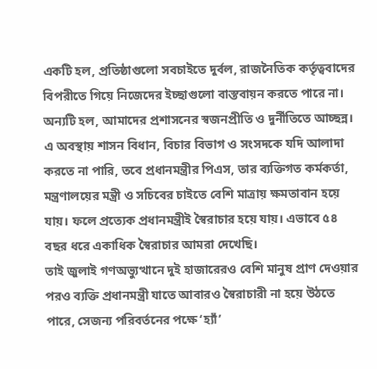একটি হল, প্রতিষ্ঠাগুলো সবচাইতে দুর্বল, রাজনৈতিক কর্তৃত্ববাদের বিপরীতে গিয়ে নিজেদের ইচ্ছাগুলো বাস্তবায়ন করতে পারে না। অন্যটি হল, আমাদের প্রশাসনের স্বজনপ্রীতি ও দুর্নীতিতে আচ্ছন্ন। এ অবস্থায় শাসন বিধান, বিচার বিভাগ ও সংসদকে যদি আলাদা করতে না পারি, তবে প্রধানমন্ত্রীর পিএস, তার ব্যক্তিগত কর্মকর্তা, মন্ত্রণালয়ের মন্ত্রী ও সচিবের চাইতে বেশি মাত্রায় ক্ষমতাবান হয়ে যায়। ফলে প্রত্যেক প্রধানমন্ত্রীই স্বৈরাচার হয়ে যায়। এভাবে ৫৪ বছর ধরে একাধিক স্বৈরাচার আমরা দেখেছি।
তাই জুলাই গণঅভ্যুত্থানে দুই হাজারেরও বেশি মানুষ প্রাণ দেওয়ার পরও ব্যক্তি প্রধানমন্ত্রী যাতে আবারও স্বৈরাচারী না হয়ে উঠতে পারে, সেজন্য পরিবর্তনের পক্ষে ‘হ্যাঁ’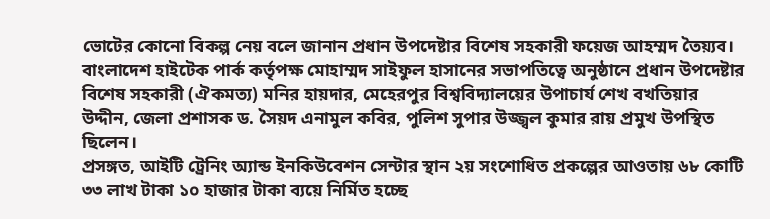ভোটের কোনো বিকল্প নেয় বলে জানান প্রধান উপদেষ্টার বিশেষ সহকারী ফয়েজ আহম্মদ তৈয়্যব।
বাংলাদেশ হাইটেক পার্ক কর্তৃপক্ষ মোহাম্মদ সাইফুল হাসানের সভাপতিত্বে অনুষ্ঠানে প্রধান উপদেষ্টার বিশেষ সহকারী (ঐকমত্য) মনির হায়দার, মেহেরপুর বিশ্ববিদ্যালয়ের উপাচার্য শেখ বখতিয়ার উদ্দীন, জেলা প্রশাসক ড. সৈয়দ এনামুল কবির, পুলিশ সুপার উজ্জ্বল কুমার রায় প্রমুখ উপস্থিত ছিলেন।
প্রসঙ্গত, আইটি ট্রেনিং অ্যান্ড ইনকিউবেশন সেন্টার স্থান ২য় সংশোধিত প্রকল্পের আওতায় ৬৮ কোটি ৩৩ লাখ টাকা ১০ হাজার টাকা ব্যয়ে নির্মিত হচ্ছে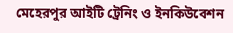মেহেরপুর আইটি ট্রেনিং ও ইনকিউবেশন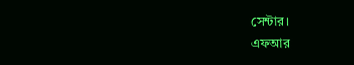সেন্টার।
এফআর